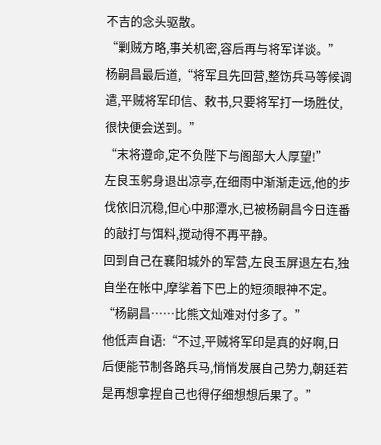不吉的念头驱散。
“剿贼方略,事关机密,容后再与将军详谈。”
杨嗣昌最后道,“将军且先回营,整饬兵马等候调遣,平贼将军印信、敕书,只要将军打一场胜仗,很快便会送到。”
“末将遵命,定不负陛下与阁部大人厚望!”
左良玉躬身退出凉亭,在细雨中渐渐走远,他的步伐依旧沉稳,但心中那潭水,已被杨嗣昌今日连番的敲打与饵料,搅动得不再平静。
回到自己在襄阳城外的军营,左良玉屏退左右,独自坐在帐中,摩挲着下巴上的短须眼神不定。
“杨嗣昌……比熊文灿难对付多了。”
他低声自语:“不过,平贼将军印是真的好啊,日后便能节制各路兵马,悄悄发展自己势力,朝廷若是再想拿捏自己也得仔细想想后果了。”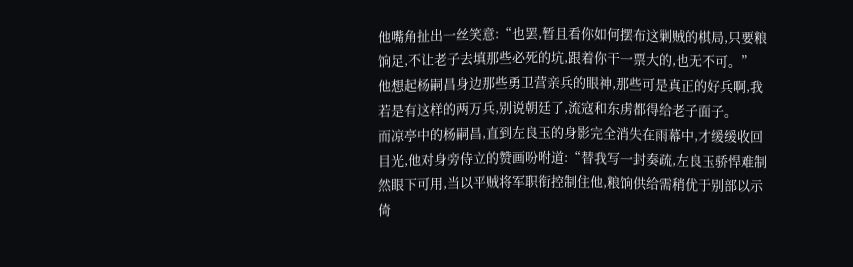他嘴角扯出一丝笑意:“也罢,暂且看你如何摆布这剿贼的棋局,只要粮饷足,不让老子去填那些必死的坑,跟着你干一票大的,也无不可。”
他想起杨嗣昌身边那些勇卫营亲兵的眼神,那些可是真正的好兵啊,我若是有这样的两万兵,别说朝廷了,流寇和东虏都得给老子面子。
而凉亭中的杨嗣昌,直到左良玉的身影完全消失在雨幕中,才缓缓收回目光,他对身旁侍立的赞画吩咐道:“替我写一封奏疏,左良玉骄悍难制然眼下可用,当以平贼将军职衔控制住他,粮饷供给需稍优于别部以示倚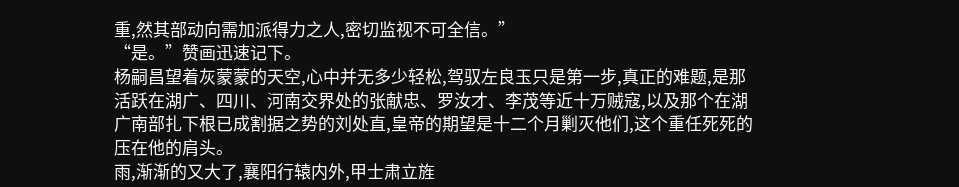重,然其部动向需加派得力之人,密切监视不可全信。”
“是。”赞画迅速记下。
杨嗣昌望着灰蒙蒙的天空,心中并无多少轻松,驾驭左良玉只是第一步,真正的难题,是那活跃在湖广、四川、河南交界处的张献忠、罗汝才、李茂等近十万贼寇,以及那个在湖广南部扎下根已成割据之势的刘处直,皇帝的期望是十二个月剿灭他们,这个重任死死的压在他的肩头。
雨,渐渐的又大了,襄阳行辕内外,甲士肃立旌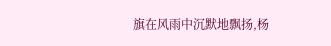旗在风雨中沉默地飘扬,杨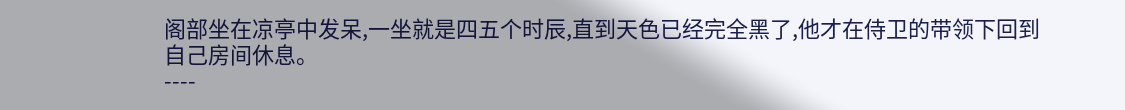阁部坐在凉亭中发呆,一坐就是四五个时辰,直到天色已经完全黑了,他才在侍卫的带领下回到自己房间休息。
----